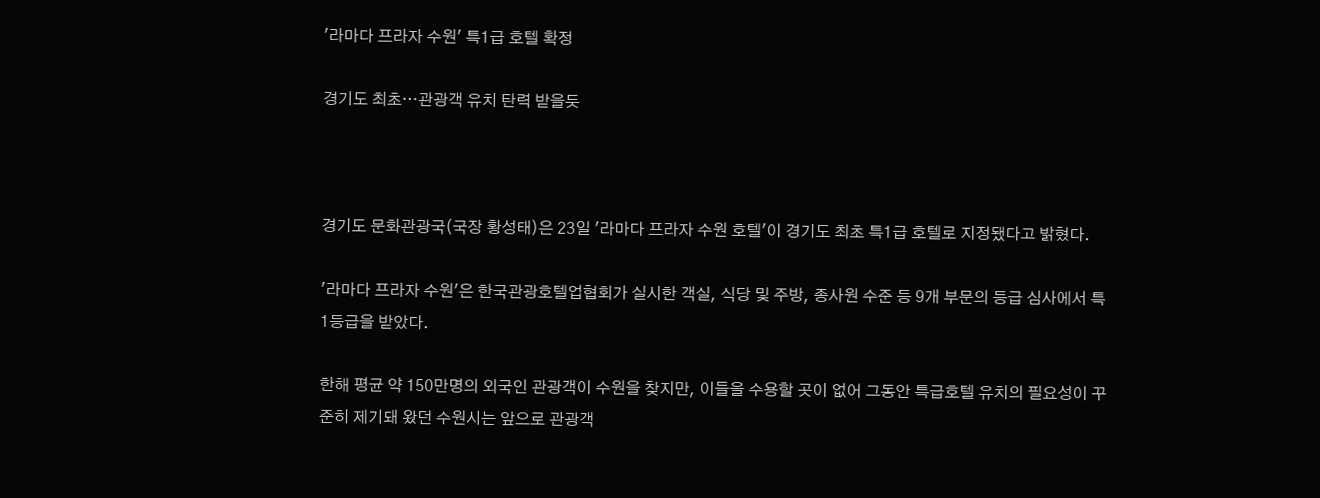'라마다 프라자 수원' 특1급 호텔 확정

경기도 최초…관광객 유치 탄력 받을듯



경기도 문화관광국(국장 황성태)은 23일 '라마다 프라자 수원 호텔'이 경기도 최초 특1급 호텔로 지정됐다고 밝혔다.

'라마다 프라자 수원'은 한국관광호텔업협회가 실시한 객실, 식당 및 주방, 종사원 수준 등 9개 부문의 등급 심사에서 특1등급을 받았다.

한해 평균 약 150만명의 외국인 관광객이 수원을 찾지만, 이들을 수용할 곳이 없어 그동안 특급호텔 유치의 필요성이 꾸준히 제기돼 왔던 수원시는 앞으로 관광객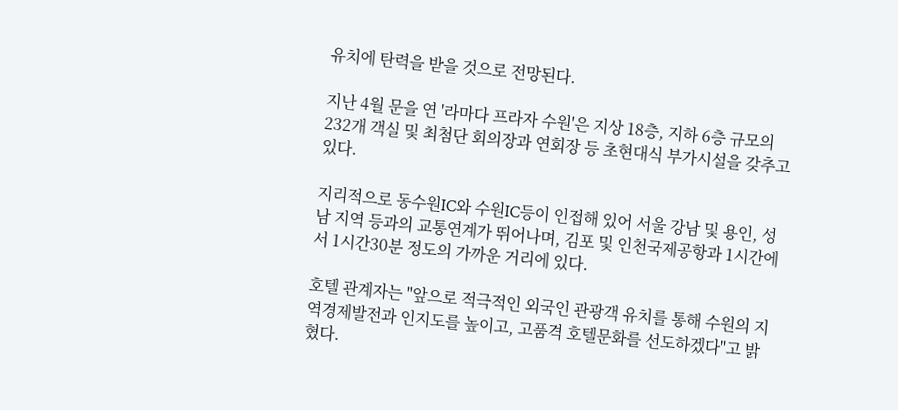유치에 탄력을 받을 것으로 전망된다.

지난 4월 문을 연 '라마다 프라자 수원'은 지상 18층, 지하 6층 규모의 232개 객실 및 최첨단 회의장과 연회장 등 초현대식 부가시설을 갖추고 있다.

지리적으로 동수원IC와 수원IC등이 인접해 있어 서울 강남 및 용인, 성남 지역 등과의 교통연계가 뛰어나며, 김포 및 인천국제공항과 1시간에서 1시간30분 정도의 가까운 거리에 있다.

호텔 관계자는 "앞으로 적극적인 외국인 관광객 유치를 통해 수원의 지역경제발전과 인지도를 높이고, 고품격 호텔문화를 선도하겠다"고 밝혔다.